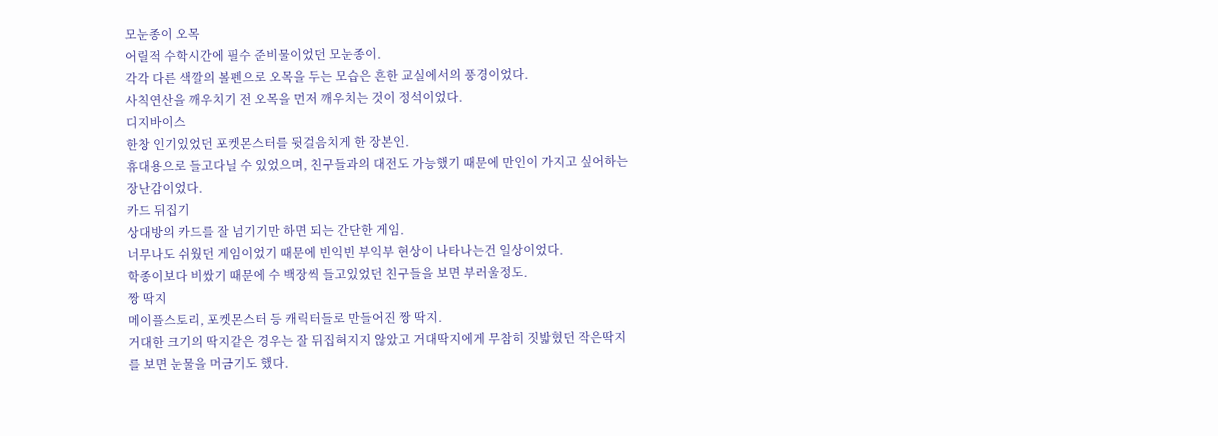모눈종이 오목
어릴적 수학시간에 필수 준비물이었던 모눈종이.
각각 다른 색깔의 볼펜으로 오목을 두는 모습은 흔한 교실에서의 풍경이었다.
사칙연산을 깨우치기 전 오목을 먼저 깨우치는 것이 정석이었다.
디지바이스
한창 인기있었던 포켓몬스터를 뒷걸음치게 한 장본인.
휴대용으로 들고다닐 수 있었으며, 친구들과의 대전도 가능했기 때문에 만인이 가지고 싶어하는 장난감이었다.
카드 뒤집기
상대방의 카드를 잘 넘기기만 하면 되는 간단한 게임.
너무나도 쉬웠던 게임이었기 때문에 빈익빈 부익부 현상이 나타나는건 일상이었다.
학종이보다 비쌌기 때문에 수 백장씩 들고있었던 친구들을 보면 부러울정도.
짱 딱지
메이플스토리, 포켓몬스터 등 캐릭터들로 만들어진 짱 딱지.
거대한 크기의 딱지같은 경우는 잘 뒤집혀지지 않았고 거대딱지에게 무참히 짓밟혔던 작은딱지를 보면 눈물을 머금기도 했다.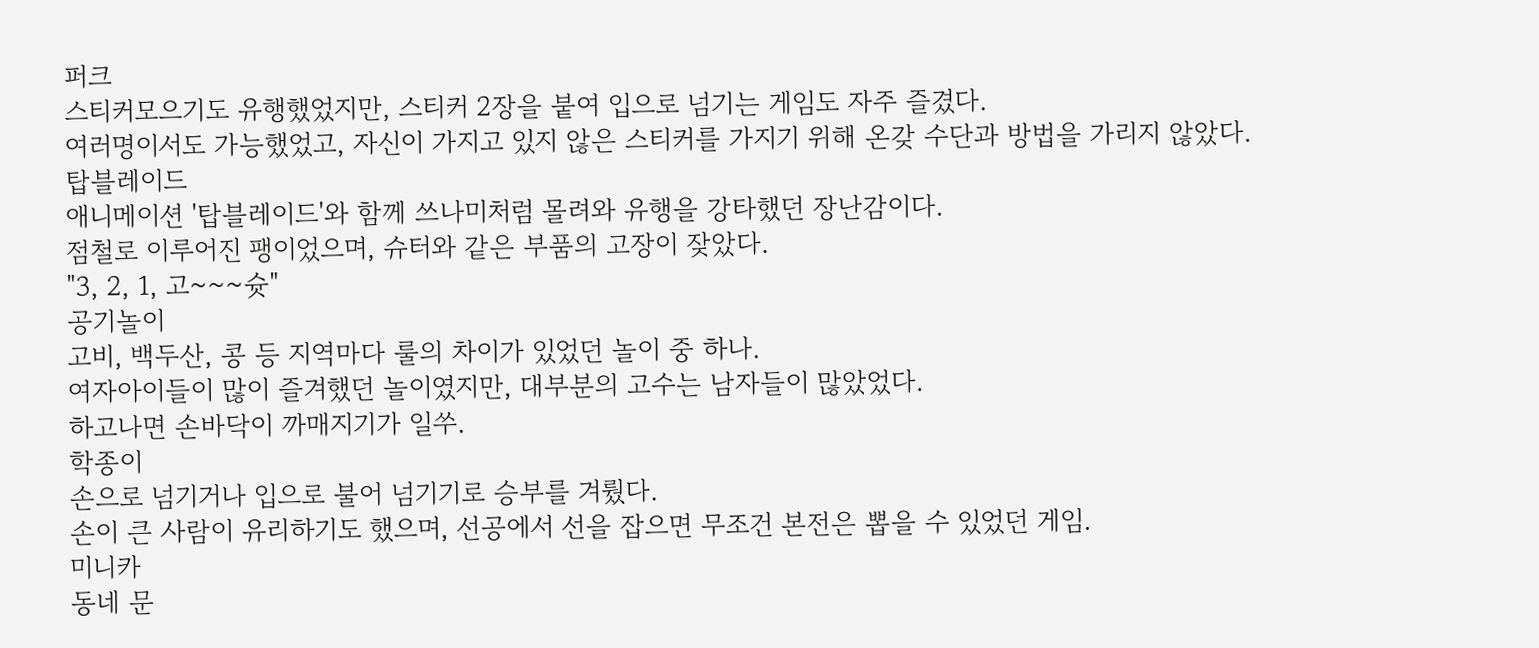퍼크
스티커모으기도 유행했었지만, 스티커 2장을 붙여 입으로 넘기는 게임도 자주 즐겼다.
여러명이서도 가능했었고, 자신이 가지고 있지 않은 스티커를 가지기 위해 온갖 수단과 방법을 가리지 않았다.
탑블레이드
애니메이션 '탑블레이드'와 함께 쓰나미처럼 몰려와 유행을 강타했던 장난감이다.
점철로 이루어진 팽이었으며, 슈터와 같은 부품의 고장이 잦았다.
"3, 2, 1, 고~~~슛"
공기놀이
고비, 백두산, 콩 등 지역마다 룰의 차이가 있었던 놀이 중 하나.
여자아이들이 많이 즐겨했던 놀이였지만, 대부분의 고수는 남자들이 많았었다.
하고나면 손바닥이 까매지기가 일쑤.
학종이
손으로 넘기거나 입으로 불어 넘기기로 승부를 겨뤘다.
손이 큰 사람이 유리하기도 했으며, 선공에서 선을 잡으면 무조건 본전은 뽑을 수 있었던 게임.
미니카
동네 문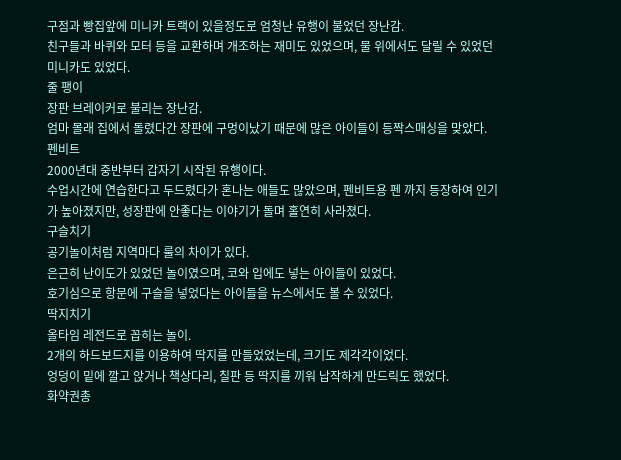구점과 빵집앞에 미니카 트랙이 있을정도로 엄청난 유행이 불었던 장난감.
친구들과 바퀴와 모터 등을 교환하며 개조하는 재미도 있었으며, 물 위에서도 달릴 수 있었던 미니카도 있었다.
줄 팽이
장판 브레이커로 불리는 장난감.
엄마 몰래 집에서 돌렸다간 장판에 구멍이났기 때문에 많은 아이들이 등짝스매싱을 맞았다.
펜비트
2000년대 중반부터 갑자기 시작된 유행이다.
수업시간에 연습한다고 두드렸다가 혼나는 애들도 많았으며, 펜비트용 펜 까지 등장하여 인기가 높아졌지만, 성장판에 안좋다는 이야기가 돌며 홀연히 사라졌다.
구슬치기
공기놀이처럼 지역마다 룰의 차이가 있다.
은근히 난이도가 있었던 놀이였으며, 코와 입에도 넣는 아이들이 있었다.
호기심으로 항문에 구슬을 넣었다는 아이들을 뉴스에서도 볼 수 있었다.
딱지치기
올타임 레전드로 꼽히는 놀이.
2개의 하드보드지를 이용하여 딱지를 만들었었는데, 크기도 제각각이었다.
엉덩이 밑에 깔고 앉거나 책상다리, 칠판 등 딱지를 끼워 납작하게 만드릭도 했었다.
화약권총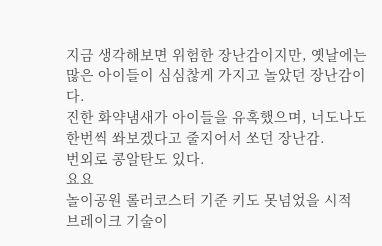지금 생각해보면 위험한 장난감이지만, 옛날에는 많은 아이들이 심심찮게 가지고 놀았던 장난감이다.
진한 화약냄새가 아이들을 유혹했으며, 너도나도 한번씩 쏴보겠다고 줄지어서 쏘던 장난감.
번외로 콩알탄도 있다.
요요
놀이공원 롤러코스터 기준 키도 못넘었을 시적 브레이크 기술이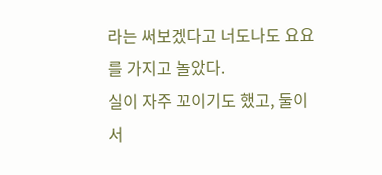라는 써보겠다고 너도나도 요요를 가지고 놀았다.
실이 자주 꼬이기도 했고, 둘이서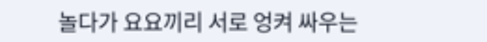놀다가 요요끼리 서로 엉켜 싸우는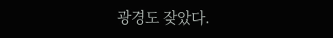광경도 잦았다.